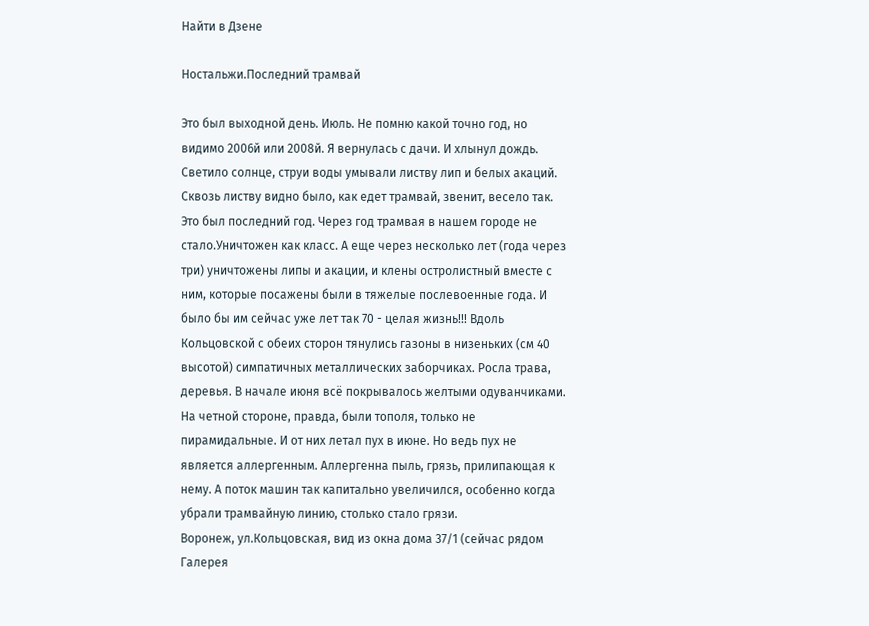Найти в Дзене

Ностальжи.Последний трамвай

Это был выходной день. Июль. Не помню какой точно год, но видимо 2006й или 2008й. Я вернулась с дачи. И хлынул дождь. Светило солнце, струи воды умывали листву лип и белых акаций. Сквозь листву видно было, как едет трамвай, звенит, весело так. Это был последний год. Через год трамвая в нашем городе не стало.Уничтожен как класс. А еще через несколько лет (года через три) уничтожены липы и акации, и клены остролистный вместе с ним, которые посажены были в тяжелые послевоенные года. И было бы им сейчас уже лет так 70 - целая жизнь!!! Вдоль Кольцовской с обеих сторон тянулись газоны в низеньких (см 40 высотой) симпатичных металлических заборчиках. Росла трава, деревья. В начале июня всё покрывалось желтыми одуванчиками. На четной стороне, правда, были тополя, только не пирамидальные. И от них летал пух в июне. Но ведь пух не является аллергенным. Аллергенна пыль, грязь, прилипающая к нему. А поток машин так капитально увеличился, особенно когда убрали трамвайную линию, столько стало грязи.
Воронеж, ул.Кольцовская, вид из окна дома 37/1 (сейчас рядом Галерея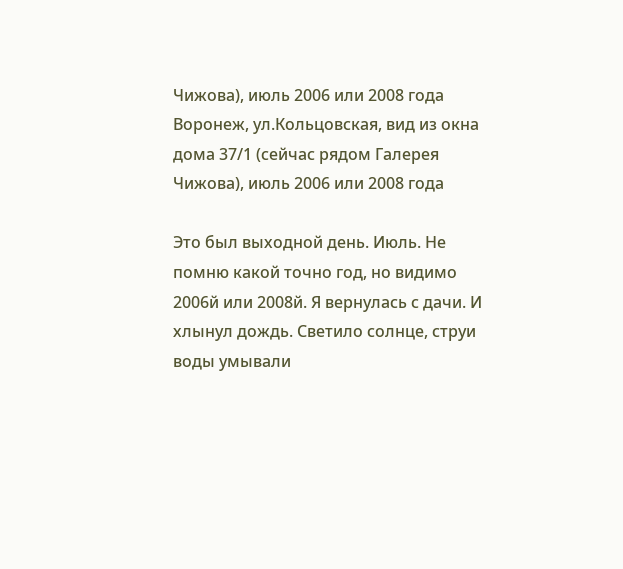Чижова), июль 2006 или 2008 года
Воронеж, ул.Кольцовская, вид из окна дома 37/1 (сейчас рядом Галерея Чижова), июль 2006 или 2008 года

Это был выходной день. Июль. Не помню какой точно год, но видимо 2006й или 2008й. Я вернулась с дачи. И хлынул дождь. Светило солнце, струи воды умывали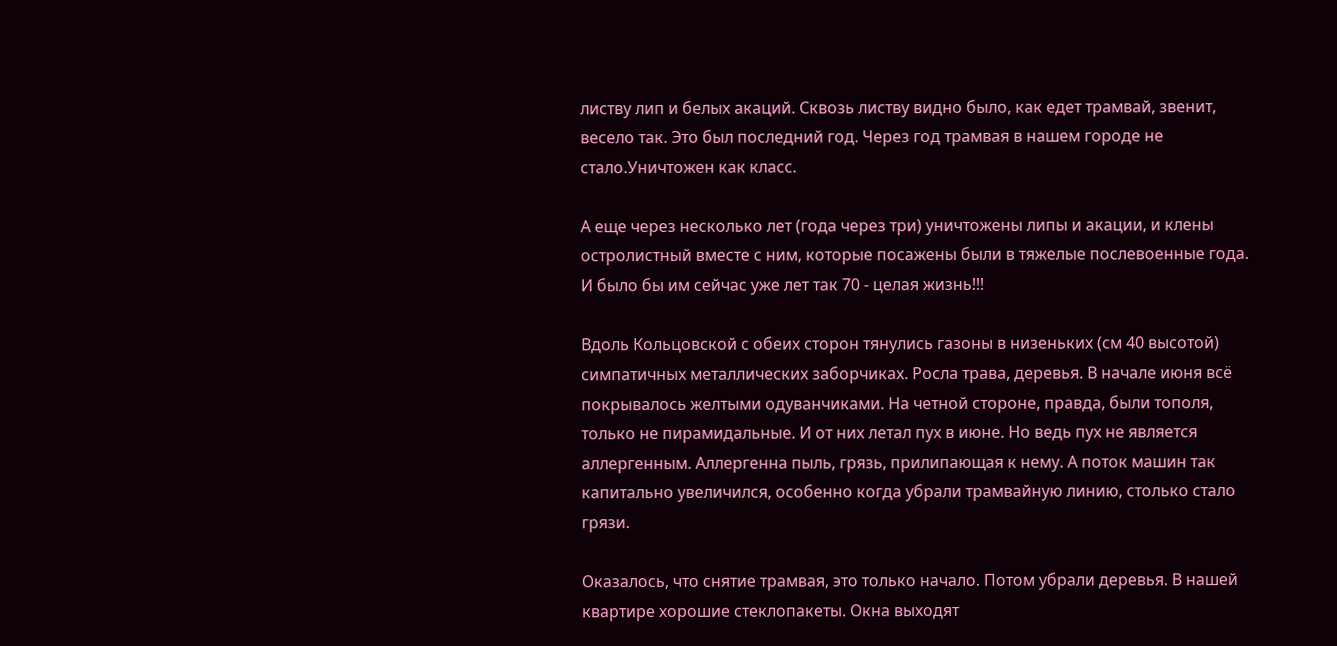листву лип и белых акаций. Сквозь листву видно было, как едет трамвай, звенит, весело так. Это был последний год. Через год трамвая в нашем городе не стало.Уничтожен как класс.

А еще через несколько лет (года через три) уничтожены липы и акации, и клены остролистный вместе с ним, которые посажены были в тяжелые послевоенные года. И было бы им сейчас уже лет так 70 - целая жизнь!!!

Вдоль Кольцовской с обеих сторон тянулись газоны в низеньких (см 40 высотой) симпатичных металлических заборчиках. Росла трава, деревья. В начале июня всё покрывалось желтыми одуванчиками. На четной стороне, правда, были тополя, только не пирамидальные. И от них летал пух в июне. Но ведь пух не является аллергенным. Аллергенна пыль, грязь, прилипающая к нему. А поток машин так капитально увеличился, особенно когда убрали трамвайную линию, столько стало грязи.

Оказалось, что снятие трамвая, это только начало. Потом убрали деревья. В нашей квартире хорошие стеклопакеты. Окна выходят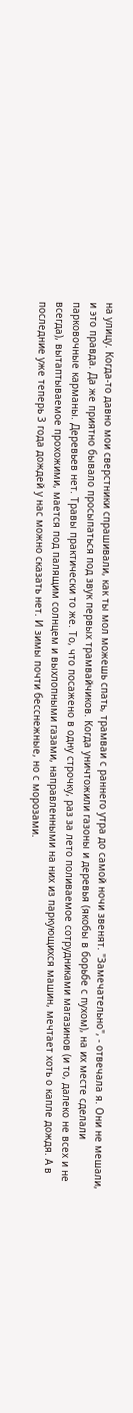на улицу. Когда-то давно мои сверстники спрашивали, как ты мол можешь спать, трамваи с раннего утра до самой ночи звенят. "Замечательно", - отвечала я. Они не мешали, и это правда. Да же приятно бывало просыпаться под звук первых трамвайчиков. Когда уничтожили газоны и деревья (якобы в борьбе с пухом), на их месте сделали парковочные карманы. Деревьев нет. Травы практически то же. То, что посажено в одну строчку, раз за лето поливаемое сотрудниками магазинов (и то, далеко не всех и не всегда), вытаптываемое прохожими, мается под палящим солнцем и выхлопными газами, направленными на них из паркующихся машин, мечтает хоть о капле дождя. А в последние уже теперь 3 года дождей у нас можно сказать нет. И зимы почти бесснежные, но с морозами.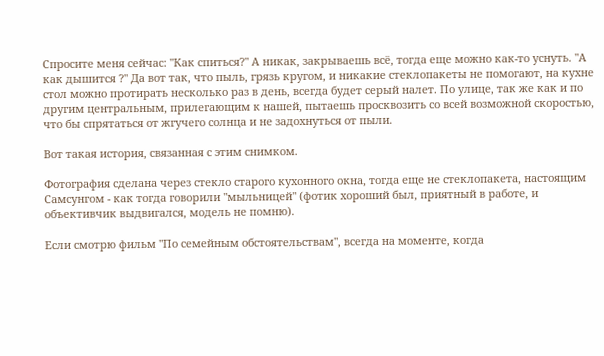Спросите меня сейчас: "Как спиться?" А никак, закрываешь всё, тогда еще можно как-то уснуть. "А как дышится ?" Да вот так, что пыль, грязь кругом, и никакие стеклопакеты не помогают, на кухне стол можно протирать несколько раз в день, всегда будет серый налет. По улице, так же как и по другим центральным, прилегающим к нашей, пытаешь просквозить со всей возможной скоростью, что бы спрятаться от жгучего солнца и не задохнуться от пыли.

Вот такая история, связанная с этим снимком.

Фотография сделана через стекло старого кухонного окна, тогда еще не стеклопакета, настоящим Самсунгом - как тогда говорили "мыльницей" (фотик хороший был, приятный в работе, и объективчик выдвигался, модель не помню).

Если смотрю фильм "По семейным обстоятельствам", всегда на моменте, когда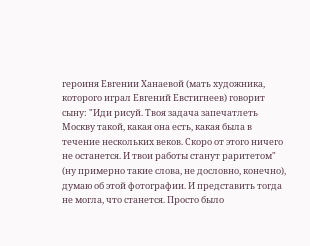героиня Евгении Ханаевой (мать художника, которого играл Евгений Евстигнеев) говорит сыну: "Иди рисуй. Твоя задача запечатлеть Москву такой, какая она есть, какая была в течение нескольких веков. Скоро от этого ничего не останется. И твои работы станут раритетом" (ну примерно такие слова, не дословно, конечно), думаю об этой фотографии. И представить тогда не могла, что станется. Просто было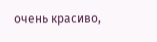очень красиво,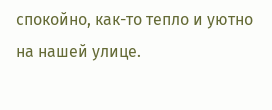спокойно, как-то тепло и уютно на нашей улице.